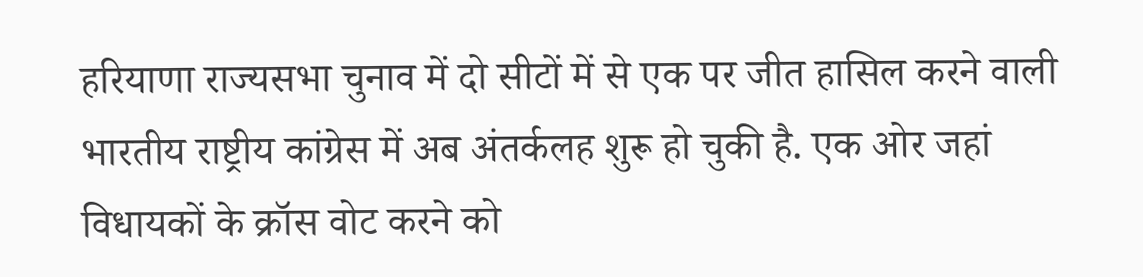हरियाणा राज्यसभा चुनाव में दो सीटों में से एक पर जीत हासिल करने वाली भारतीय राष्ट्रीय कांग्रेस में अब अंतर्कलह शुरू हो चुकी है. एक ओर जहां विधायकों के क्रॉस वोट करने को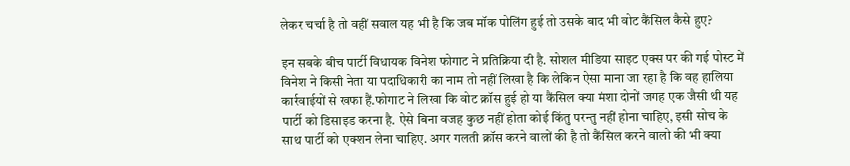लेकर चर्चा है तो वहीं सवाल यह भी है कि जब मॉक पोलिंग हुई तो उसके बाद भी वोट कैंसिल कैसे हुए?

इन सबके बीच पार्टी विधायक विनेश फोगाट ने प्रतिक्रिया दी है. सोशल मीडिया साइट एक्स पर की गई पोस्ट में विनेश ने किसी नेता या पदाधिकारी का नाम तो नहीं लिखा है कि लेकिन ऐसा माना जा रहा है कि वह हालिया कार्रवाईयों से खफा हैं.फोगाट ने लिखा कि वोट क्रॉस हुई हो या कैंसिल क्या मंशा दोनों जगह एक जैसी थी यह पार्टी को डिसाइड करना है. ऐसे बिना वजह कुछ नहीं होता कोई किंतु परन्तु नहीं होना चाहिए, इसी सोच के साथ पार्टी को एक्शन लेना चाहिए. अगर गलती क्रॉस करने वालों की है तो कैंसिल करने वालो की भी क्या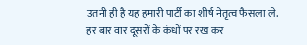उतनी ही है यह हमारी पार्टी का शीर्ष नेतृत्व फैसला ले.
हर बार वार दूसरों के कंधों पर रख कर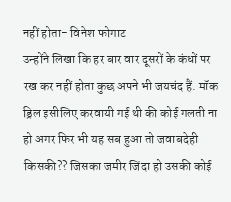नहीं होता- विनेश फोगाट
उन्होंने लिखा कि हर बार वार दूसरों के कंधों पर रख कर नहीं होता कुछ अपने भी जयचंद हैं. मॉक ड्रिल इसीलिए करवायी गई थी की कोई गलती ना हो अगर फिर भी यह सब हुआ तो जवाबदेही किसकी?? जिसका जमीर जिंदा हो उसकी कोई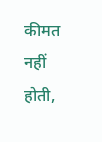कीमत नहीं होती,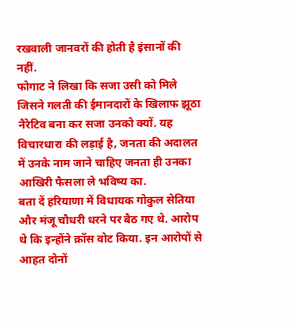रखवाली जानवरों की होती है इंसानों की नहीं.
फोगाट ने लिखा कि सजा उसी को मिले जिसने गलती की ईमानदारों के खिलाफ झूठा नैरेटिव बना कर सजा उनको क्यों. यह विचारधारा की लड़ाई है, जनता की अदालत में उनके नाम जाने चाहिए जनता ही उनका आखिरी फैसला ले भविष्य का.
बता दें हरियाणा में विधायक गोकुल सेतिया और मंजू चौधरी धरने पर बैठ गए थे. आरोप थे कि इन्होंने क्रॉस वोट किया. इन आरोपों से आहत दोनों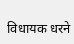विधायक धरने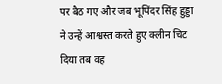पर बैठ गए और जब भूपिंदर सिंह हुड्डा ने उन्हें आश्वस्त करते हुए क्लीन चिट दिया तब वह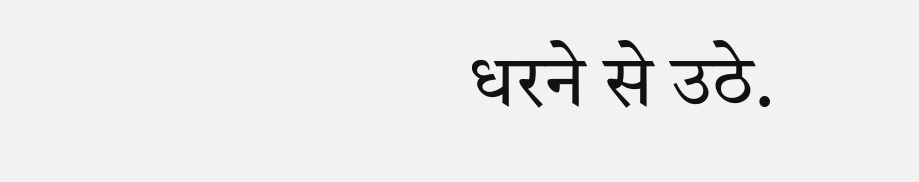धरने से उठे.